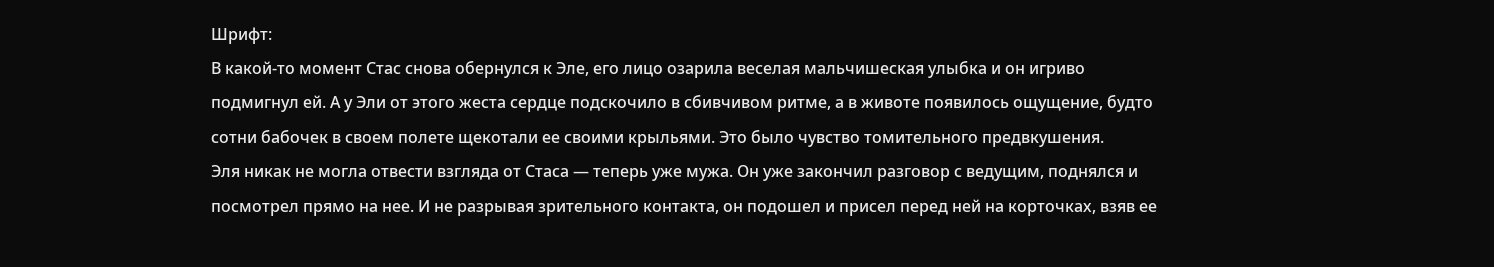Шрифт:
В какой-то момент Стас снова обернулся к Эле, его лицо озарила веселая мальчишеская улыбка и он игриво подмигнул ей. А у Эли от этого жеста сердце подскочило в сбивчивом ритме, а в животе появилось ощущение, будто сотни бабочек в своем полете щекотали ее своими крыльями. Это было чувство томительного предвкушения.
Эля никак не могла отвести взгляда от Стаса — теперь уже мужа. Он уже закончил разговор с ведущим, поднялся и посмотрел прямо на нее. И не разрывая зрительного контакта, он подошел и присел перед ней на корточках, взяв ее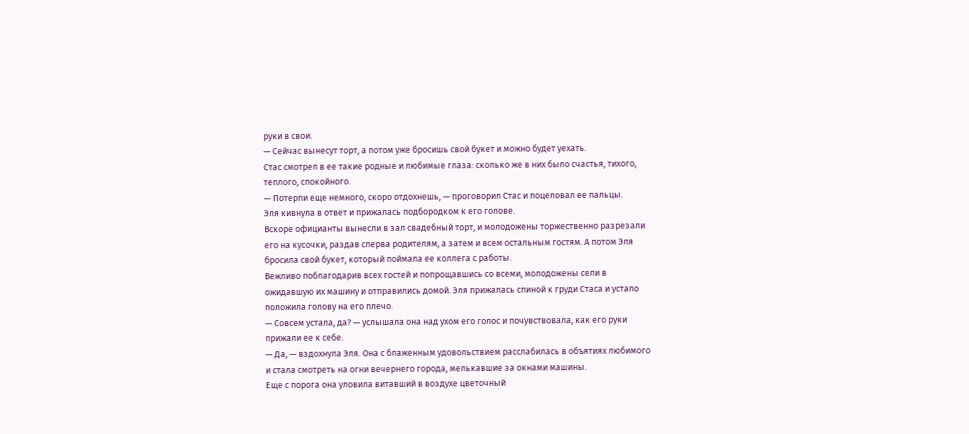руки в свои.
— Сейчас вынесут торт, а потом уже бросишь свой букет и можно будет уехать.
Стас смотрел в ее такие родные и любимые глаза: сколько же в них было счастья, тихого, теплого, спокойного.
— Потерпи еще немного, скоро отдохнешь, — проговорил Стас и поцеловал ее пальцы.
Эля кивнула в ответ и прижалась подбородком к его голове.
Вскоре официанты вынесли в зал свадебный торт, и молодожены торжественно разрезали его на кусочки, раздав сперва родителям, а затем и всем остальным гостям. А потом Эля бросила свой букет, который поймала ее коллега с работы.
Вежливо поблагодарив всех гостей и попрощавшись со всеми, молодожены сели в ожидавшую их машину и отправились домой. Эля прижалась спиной к груди Стаса и устало положила голову на его плечо.
— Совсем устала, да? — услышала она над ухом его голос и почувствовала, как его руки прижали ее к себе.
— Да, — вздохнула Эля. Она с блаженным удовольствием расслабилась в объятиях любимого и стала смотреть на огни вечернего города, мелькавшие за окнами машины.
Еще с порога она уловила витавший в воздухе цветочный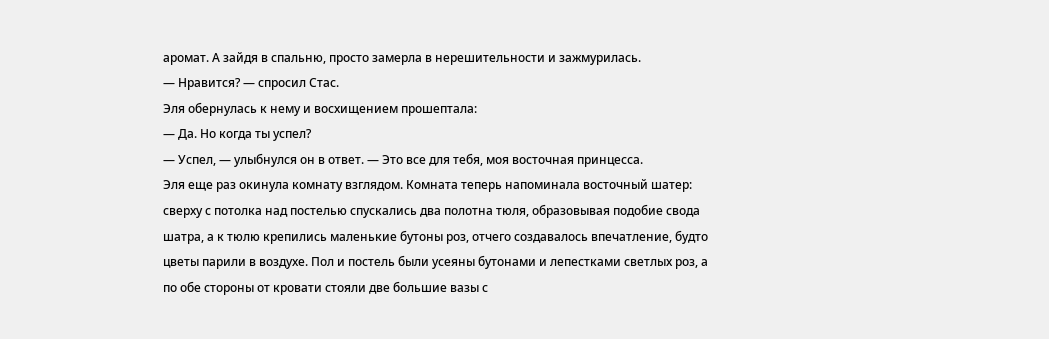аромат. А зайдя в спальню, просто замерла в нерешительности и зажмурилась.
— Нравится? — спросил Стас.
Эля обернулась к нему и восхищением прошептала:
— Да. Но когда ты успел?
— Успел, — улыбнулся он в ответ. — Это все для тебя, моя восточная принцесса.
Эля еще раз окинула комнату взглядом. Комната теперь напоминала восточный шатер: сверху с потолка над постелью спускались два полотна тюля, образовывая подобие свода шатра, а к тюлю крепились маленькие бутоны роз, отчего создавалось впечатление, будто цветы парили в воздухе. Пол и постель были усеяны бутонами и лепестками светлых роз, а по обе стороны от кровати стояли две большие вазы с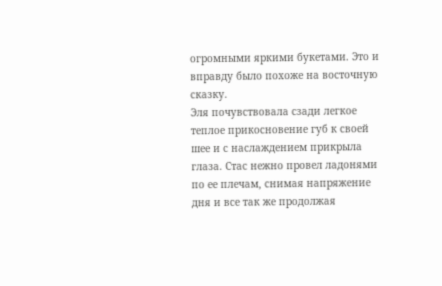огромными яркими букетами. Это и вправду было похоже на восточную сказку.
Эля почувствовала сзади легкое теплое прикосновение губ к своей шее и с наслаждением прикрыла глаза. Стас нежно провел ладонями по ее плечам, снимая напряжение дня и все так же продолжая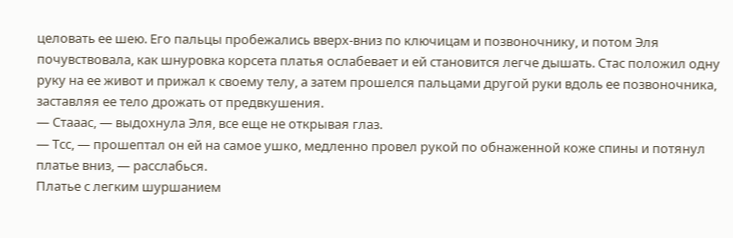целовать ее шею. Его пальцы пробежались вверх-вниз по ключицам и позвоночнику, и потом Эля почувствовала, как шнуровка корсета платья ослабевает и ей становится легче дышать. Стас положил одну руку на ее живот и прижал к своему телу, а затем прошелся пальцами другой руки вдоль ее позвоночника, заставляя ее тело дрожать от предвкушения.
— Стааас, — выдохнула Эля, все еще не открывая глаз.
— Тсс, — прошептал он ей на самое ушко, медленно провел рукой по обнаженной коже спины и потянул платье вниз, — расслабься.
Платье с легким шуршанием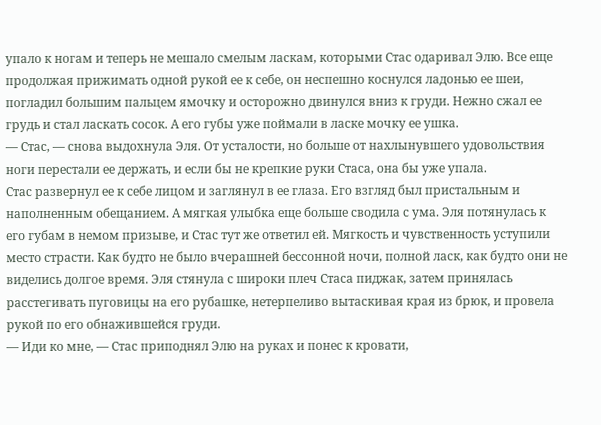упало к ногам и теперь не мешало смелым ласкам, которыми Стас одаривал Элю. Все еще продолжая прижимать одной рукой ее к себе, он неспешно коснулся ладонью ее шеи, погладил большим пальцем ямочку и осторожно двинулся вниз к груди. Нежно сжал ее грудь и стал ласкать сосок. А его губы уже поймали в ласке мочку ее ушка.
— Стас, — снова выдохнула Эля. От усталости, но больше от нахлынувшего удовольствия ноги перестали ее держать, и если бы не крепкие руки Стаса, она бы уже упала.
Стас развернул ее к себе лицом и заглянул в ее глаза. Его взгляд был пристальным и наполненным обещанием. А мягкая улыбка еще больше сводила с ума. Эля потянулась к его губам в немом призыве, и Стас тут же ответил ей. Мягкость и чувственность уступили место страсти. Как будто не было вчерашней бессонной ночи, полной ласк, как будто они не виделись долгое время. Эля стянула с широки плеч Стаса пиджак, затем принялась расстегивать пуговицы на его рубашке, нетерпеливо вытаскивая края из брюк, и провела рукой по его обнажившейся груди.
— Иди ко мне, — Стас приподнял Элю на руках и понес к кровати,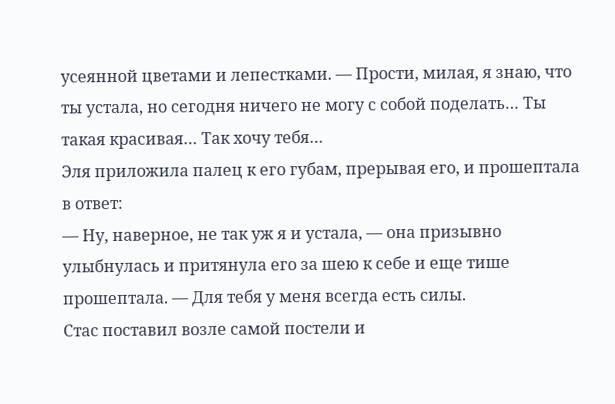усеянной цветами и лепестками. — Прости, милая, я знаю, что ты устала, но сегодня ничего не могу с собой поделать… Ты такая красивая… Так хочу тебя…
Эля приложила палец к его губам, прерывая его, и прошептала в ответ:
— Ну, наверное, не так уж я и устала, — она призывно улыбнулась и притянула его за шею к себе и еще тише прошептала. — Для тебя у меня всегда есть силы.
Стас поставил возле самой постели и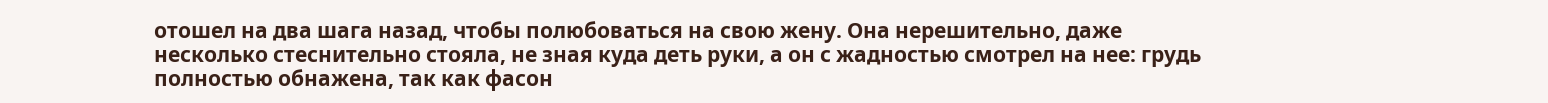отошел на два шага назад, чтобы полюбоваться на свою жену. Она нерешительно, даже несколько стеснительно стояла, не зная куда деть руки, а он с жадностью смотрел на нее: грудь полностью обнажена, так как фасон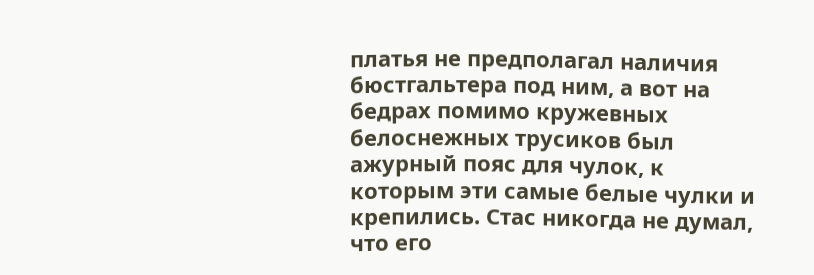платья не предполагал наличия бюстгальтера под ним, а вот на бедрах помимо кружевных белоснежных трусиков был ажурный пояс для чулок, к которым эти самые белые чулки и крепились. Стас никогда не думал, что его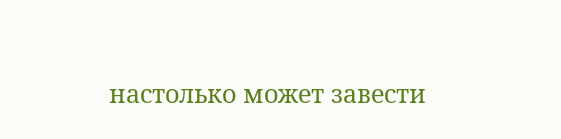настолько может завести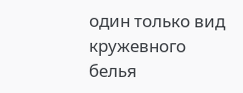один только вид кружевного белья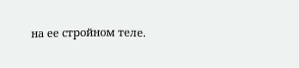на ее стройном теле.